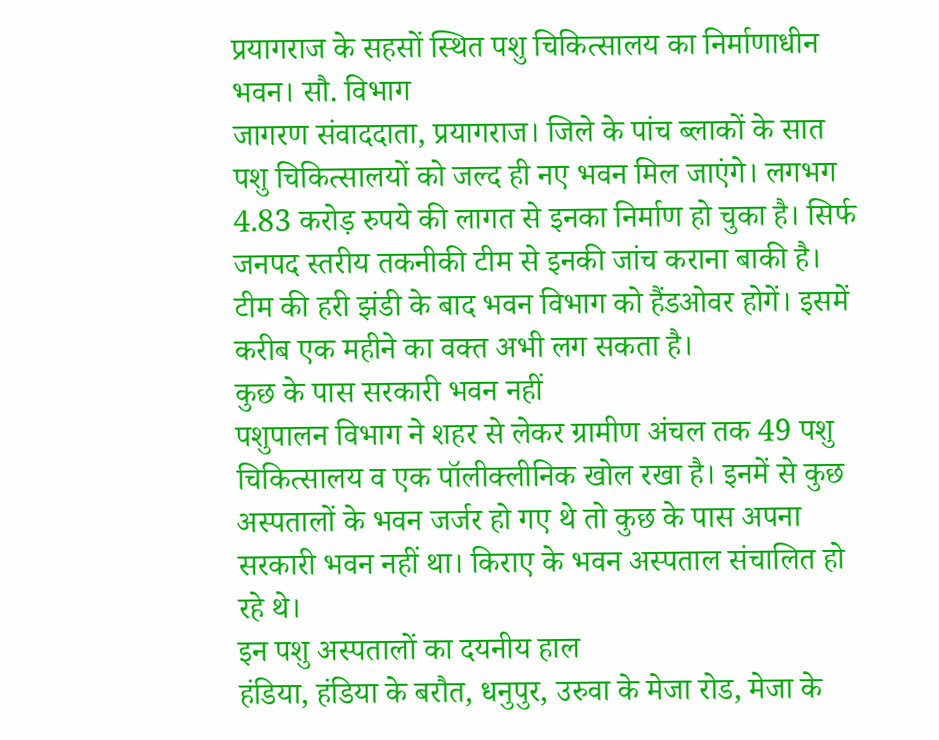प्रयागराज के सहसों स्थित पशु चिकित्सालय का निर्माणाधीन भवन। सौ. विभाग
जागरण संवाददाता, प्रयागराज। जिले के पांच ब्लाकों के सात पशु चिकित्सालयों को जल्द ही नए भवन मिल जाएंगे। लगभग 4.83 करोड़ रुपये की लागत से इनका निर्माण हो चुका है। सिर्फ जनपद स्तरीय तकनीकी टीम से इनकी जांच कराना बाकी है। टीम की हरी झंडी के बाद भवन विभाग को हैंडओवर होगें। इसमें करीब एक महीने का वक्त अभी लग सकता है।
कुछ के पास सरकारी भवन नहीं
पशुपालन विभाग ने शहर से लेकर ग्रामीण अंचल तक 49 पशु चिकित्सालय व एक पॉलीक्लीनिक खोल रखा है। इनमें से कुछ अस्पतालों के भवन जर्जर हो गए थे तो कुछ के पास अपना सरकारी भवन नहीं था। किराए के भवन अस्पताल संचालित हो रहे थे।
इन पशु अस्पतालों का दयनीय हाल
हंडिया, हंडिया के बरौत, धनुपुर, उरुवा के मेजा रोड, मेजा के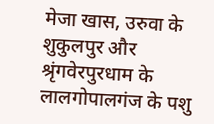मेजा खास, उरुवा के शुकुलपुर और श्रृंगवेरपुरधाम के लालगोपालगंज के पशु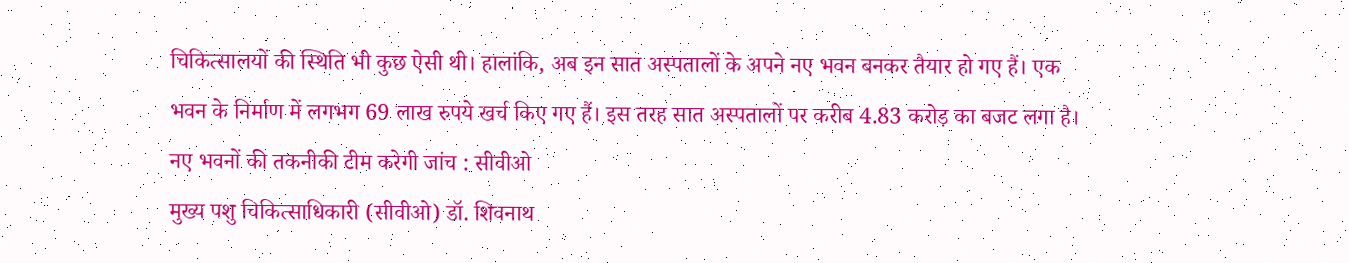चिकित्सालयों की स्थिति भी कुछ ऐसी थी। हालांकि, अब इन सात अस्पतालों के अपने नए भवन बनकर तैयार हो गए हैं। एक भवन के निर्माण में लगभग 69 लाख रुपये खर्च किए गए हैं। इस तरह सात अस्पतालों पर करीब 4.83 करोड़ का बजट लगा है।
नए भवनों की तकनीकी टीम करेगी जांच : सीवीओ
मुख्य पशु चिकित्साधिकारी (सीवीओ) डॉ. शिवनाथ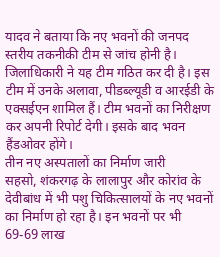यादव ने बताया कि नए भवनों की जनपद स्तरीय तकनीकी टीम से जांच होनी है। जिलाधिकारी ने यह टीम गठित कर दी है। इस टीम में उनके अलावा, पीडब्ल्यूडी व आरईडी के एक्सईएन शामिल हैं। टीम भवनों का निरीक्षण कर अपनी रिपोर्ट देगी। इसके बाद भवन हैंडओवर होंगे।
तीन नए अस्पतालों का निर्माण जारी
सहसो, शंकरगढ़ के लालापुर और कोरांव के देवीबांध में भी पशु चिकित्सालयों के नए भवनों का निर्माण हो रहा है। इन भवनों पर भी 69-69 लाख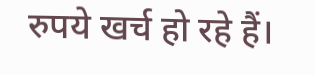रुपये खर्च हो रहे हैं।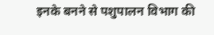इनके बनने से पशुपालन विभाग की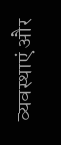व्यवस्थाएं और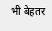भी बेहतर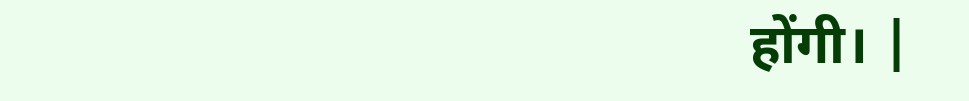होंगी। |